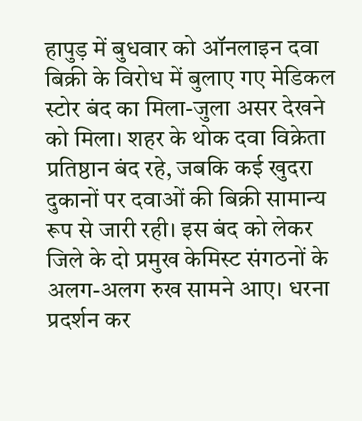हापुड़ में बुधवार को ऑनलाइन दवा बिक्री के विरोध में बुलाए गए मेडिकल स्टोर बंद का मिला-जुला असर देखने को मिला। शहर के थोक दवा विक्रेता प्रतिष्ठान बंद रहे, जबकि कई खुदरा दुकानों पर दवाओं की बिक्री सामान्य रूप से जारी रही। इस बंद को लेकर जिले के दो प्रमुख केमिस्ट संगठनों के अलग-अलग रुख सामने आए। धरना प्रदर्शन कर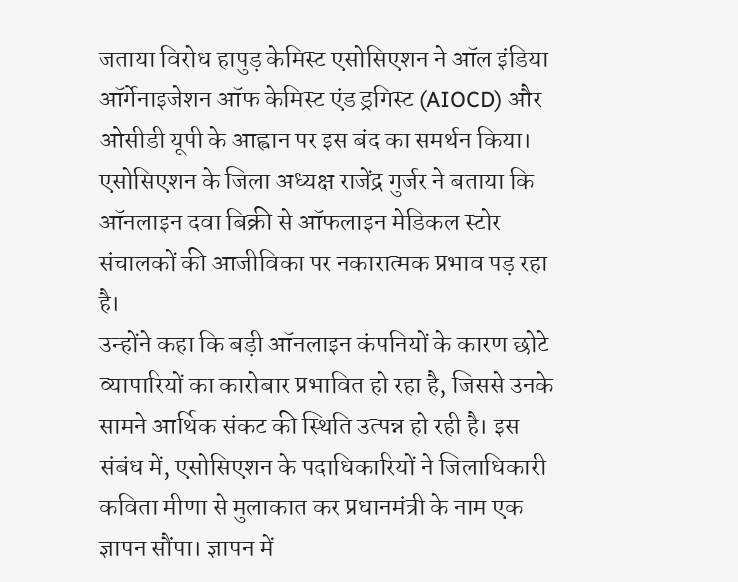जताया विरोध हापुड़ केमिस्ट एसोसिएशन ने ऑल इंडिया ऑर्गेनाइजेशन ऑफ केमिस्ट एंड ड्रगिस्ट (AIOCD) और ओसीडी यूपी के आह्वान पर इस बंद का समर्थन किया। एसोसिएशन के जिला अध्यक्ष राजेंद्र गुर्जर ने बताया कि ऑनलाइन दवा बिक्री से ऑफलाइन मेडिकल स्टोर संचालकों की आजीविका पर नकारात्मक प्रभाव पड़ रहा है।
उन्होंने कहा कि बड़ी ऑनलाइन कंपनियों के कारण छोटे व्यापारियों का कारोबार प्रभावित हो रहा है, जिससे उनके सामने आर्थिक संकट की स्थिति उत्पन्न हो रही है। इस संबंध में, एसोसिएशन के पदाधिकारियों ने जिलाधिकारी कविता मीणा से मुलाकात कर प्रधानमंत्री के नाम एक ज्ञापन सौंपा। ज्ञापन में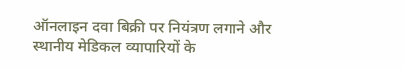ऑनलाइन दवा बिक्री पर नियंत्रण लगाने और स्थानीय मेडिकल व्यापारियों के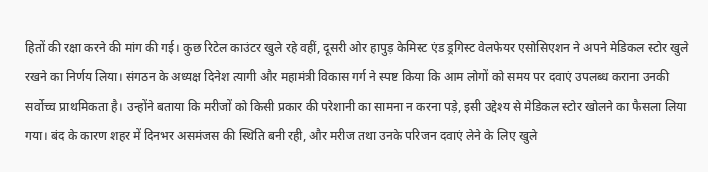हितों की रक्षा करने की मांग की गई। कुछ रिटेल काउंटर खुले रहे वहीं, दूसरी ओर हापुड़ केमिस्ट एंड ड्रगिस्ट वेलफेयर एसोसिएशन ने अपने मेडिकल स्टोर खुले रखने का निर्णय लिया। संगठन के अध्यक्ष दिनेश त्यागी और महामंत्री विकास गर्ग ने स्पष्ट किया कि आम लोगों को समय पर दवाएं उपलब्ध कराना उनकी सर्वोच्च प्राथमिकता है। उन्होंने बताया कि मरीजों को किसी प्रकार की परेशानी का सामना न करना पड़े, इसी उद्देश्य से मेडिकल स्टोर खोलने का फैसला लिया गया। बंद के कारण शहर में दिनभर असमंजस की स्थिति बनी रही, और मरीज तथा उनके परिजन दवाएं लेने के लिए खुले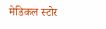मेडिकल स्टोर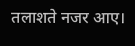तलाशते नजर आए।